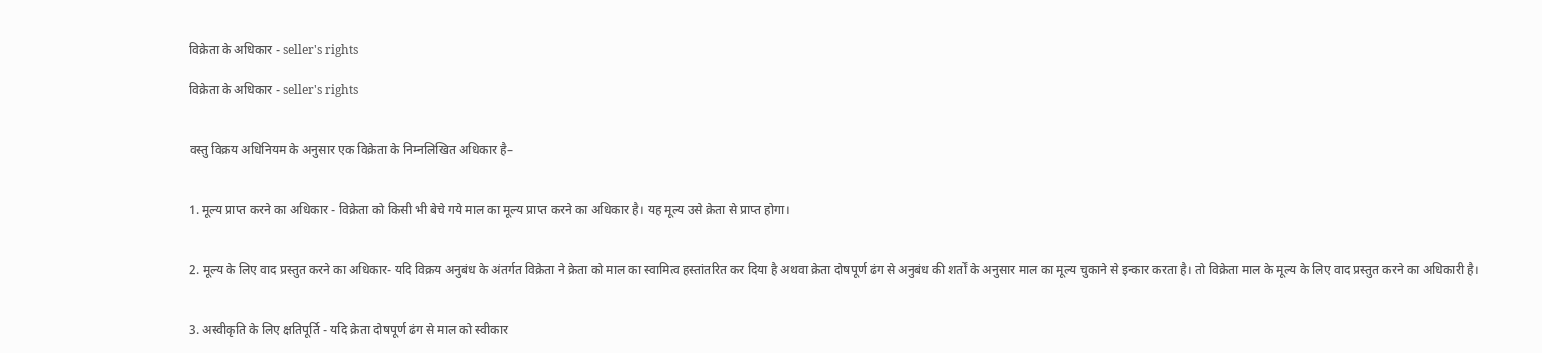विक्रेता के अधिकार - seller's rights

विक्रेता के अधिकार - seller's rights


वस्तु विक्रय अधिनियम के अनुसार एक विक्रेता के निम्नलिखित अधिकार है–


1. मूल्य प्राप्त करने का अधिकार - विक्रेता को किसी भी बेचे गये माल का मूल्य प्राप्त करने का अधिकार है। यह मूल्य उसे क्रेता से प्राप्त होगा।


2. मूल्य के लिए वाद प्रस्तुत करने का अधिकार- यदि विक्रय अनुबंध के अंतर्गत विक्रेता ने क्रेता को माल का स्वामित्व हस्तांतरित कर दिया है अथवा क्रेता दोषपूर्ण ढंग से अनुबंध की शर्तों के अनुसार माल का मूल्य चुकाने से इन्कार करता है। तो विक्रेता माल के मूल्य के लिए वाद प्रस्तुत करने का अधिकारी है।


3. अस्वीकृति के लिए क्षतिपूर्ति - यदि क्रेता दोषपूर्ण ढंग से माल को स्वीकार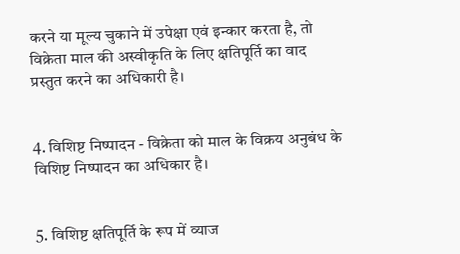करने या मूल्य चुकाने में उपेक्षा एवं इन्कार करता है, तो विक्रेता माल की अस्वीकृति के लिए क्षतिपूर्ति का वाद प्रस्तुत करने का अधिकारी है।


4. विशिष्ट निष्पादन - विक्रेता को माल के विक्रय अनुबंध के विशिष्ट निष्पादन का अधिकार है।


5. विशिष्ट क्षतिपूर्ति के रूप में व्याज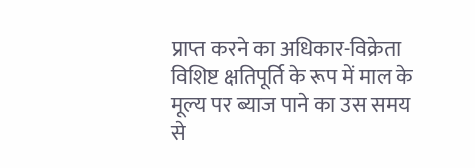प्राप्त करने का अधिकार-विक्रेता विशिष्ट क्षतिपूर्ति के रूप में माल के मूल्य पर ब्याज पाने का उस समय से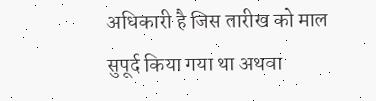अधिकारी है जिस तारीख को माल सुपूर्द किया गया था अथवा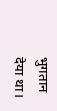भुगतान देया था।